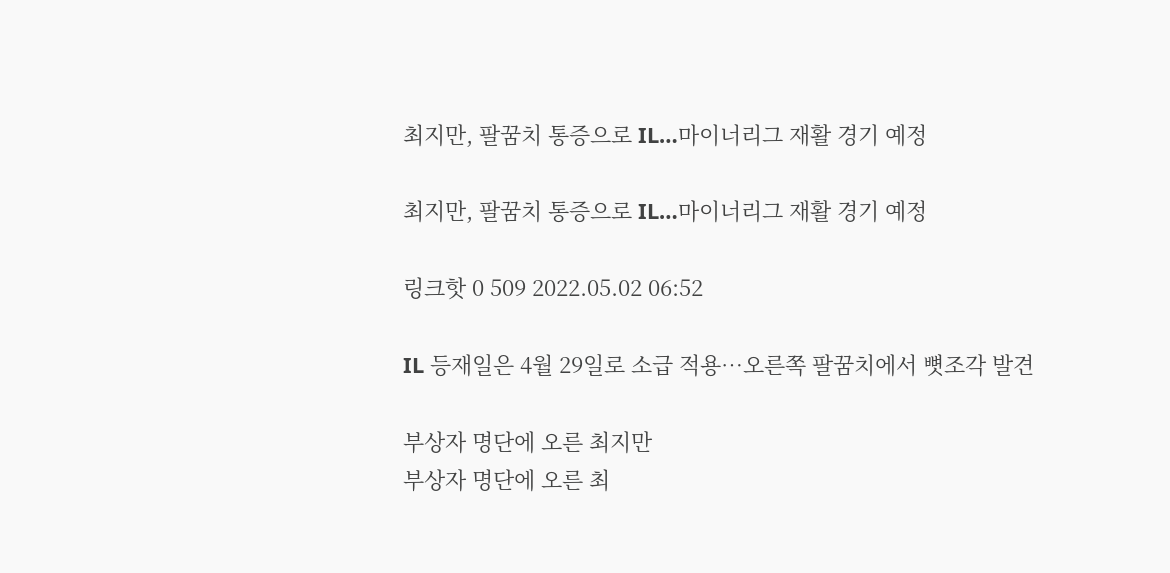최지만, 팔꿈치 통증으로 IL…마이너리그 재활 경기 예정

최지만, 팔꿈치 통증으로 IL…마이너리그 재활 경기 예정

링크핫 0 509 2022.05.02 06:52

IL 등재일은 4월 29일로 소급 적용…오른쪽 팔꿈치에서 뼛조각 발견

부상자 명단에 오른 최지만
부상자 명단에 오른 최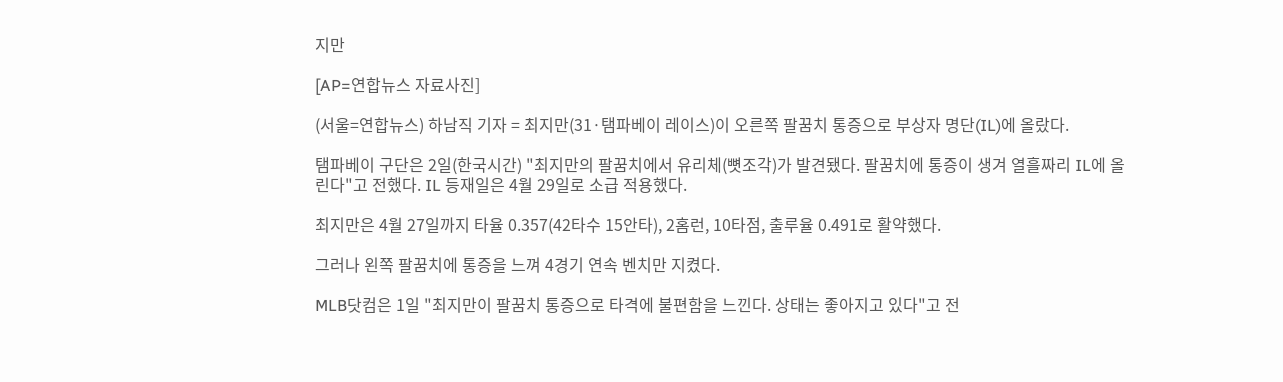지만

[AP=연합뉴스 자료사진]

(서울=연합뉴스) 하남직 기자 = 최지만(31·탬파베이 레이스)이 오른쪽 팔꿈치 통증으로 부상자 명단(IL)에 올랐다.

탬파베이 구단은 2일(한국시간) "최지만의 팔꿈치에서 유리체(뼛조각)가 발견됐다. 팔꿈치에 통증이 생겨 열흘짜리 IL에 올린다"고 전했다. IL 등재일은 4월 29일로 소급 적용했다.

최지만은 4월 27일까지 타율 0.357(42타수 15안타), 2홈런, 10타점, 출루율 0.491로 활약했다.

그러나 왼쪽 팔꿈치에 통증을 느껴 4경기 연속 벤치만 지켰다.

MLB닷컴은 1일 "최지만이 팔꿈치 통증으로 타격에 불편함을 느낀다. 상태는 좋아지고 있다"고 전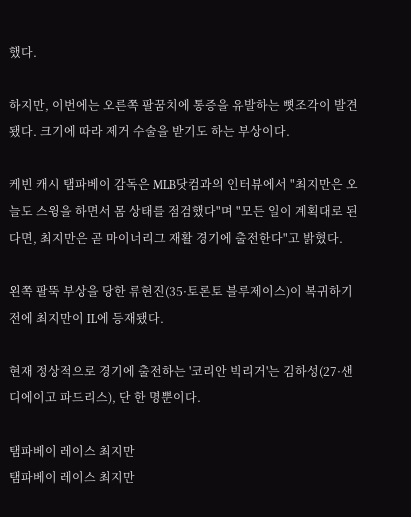했다.

하지만, 이번에는 오른쪽 팔꿈치에 통증을 유발하는 뼛조각이 발견됐다. 크기에 따라 제거 수술을 받기도 하는 부상이다.

케빈 캐시 탬파베이 감독은 MLB닷컴과의 인터뷰에서 "최지만은 오늘도 스윙을 하면서 몸 상태를 점검했다"며 "모든 일이 계획대로 된다면, 최지만은 곧 마이너리그 재활 경기에 출전한다"고 밝혔다.

왼쪽 팔뚝 부상을 당한 류현진(35·토론토 블루제이스)이 복귀하기 전에 최지만이 IL에 등재됐다.

현재 정상적으로 경기에 출전하는 '코리안 빅리거'는 김하성(27·샌디에이고 파드리스), 단 한 명뿐이다.

탬파베이 레이스 최지만
탬파베이 레이스 최지만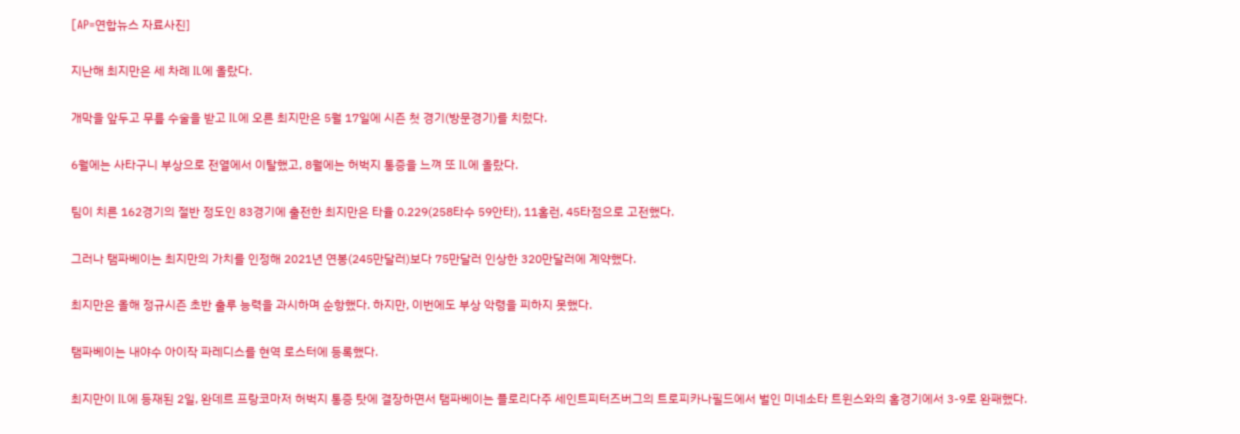[AP=연합뉴스 자료사진]

지난해 최지만은 세 차례 IL에 올랐다.

개막을 앞두고 무릎 수술을 받고 IL에 오른 최지만은 5월 17일에 시즌 첫 경기(방문경기)를 치렀다.

6월에는 사타구니 부상으로 전열에서 이탈했고, 8월에는 허벅지 통증을 느껴 또 IL에 올랐다.

팀이 치른 162경기의 절반 정도인 83경기에 출전한 최지만은 타율 0.229(258타수 59안타), 11홈런, 45타점으로 고전했다.

그러나 탬파베이는 최지만의 가치를 인정해 2021년 연봉(245만달러)보다 75만달러 인상한 320만달러에 계약했다.

최지만은 올해 정규시즌 초반 출루 능력을 과시하며 순항했다. 하지만, 이번에도 부상 악령을 피하지 못했다.

탬파베이는 내야수 아이작 파레디스를 현역 로스터에 등록했다.

최지만이 IL에 등재된 2일, 완데르 프랑코마저 허벅지 통증 탓에 결장하면서 탬파베이는 플로리다주 세인트피터즈버그의 트로피카나필드에서 벌인 미네소타 트윈스와의 홈경기에서 3-9로 완패했다.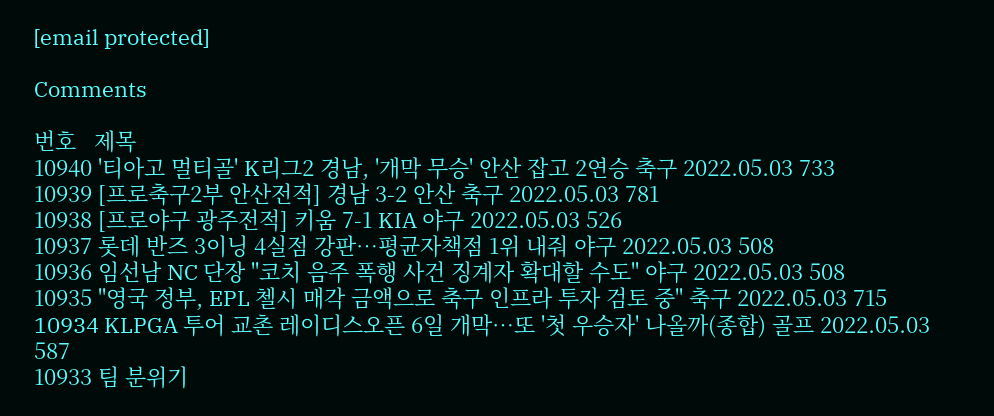[email protected]

Comments

번호   제목
10940 '티아고 멀티골' K리그2 경남, '개막 무승' 안산 잡고 2연승 축구 2022.05.03 733
10939 [프로축구2부 안산전적] 경남 3-2 안산 축구 2022.05.03 781
10938 [프로야구 광주전적] 키움 7-1 KIA 야구 2022.05.03 526
10937 롯데 반즈 3이닝 4실점 강판…평균자책점 1위 내줘 야구 2022.05.03 508
10936 임선남 NC 단장 "코치 음주 폭행 사건 징계자 확대할 수도" 야구 2022.05.03 508
10935 "영국 정부, EPL 첼시 매각 금액으로 축구 인프라 투자 검토 중" 축구 2022.05.03 715
10934 KLPGA 투어 교촌 레이디스오픈 6일 개막…또 '첫 우승자' 나올까(종합) 골프 2022.05.03 587
10933 팀 분위기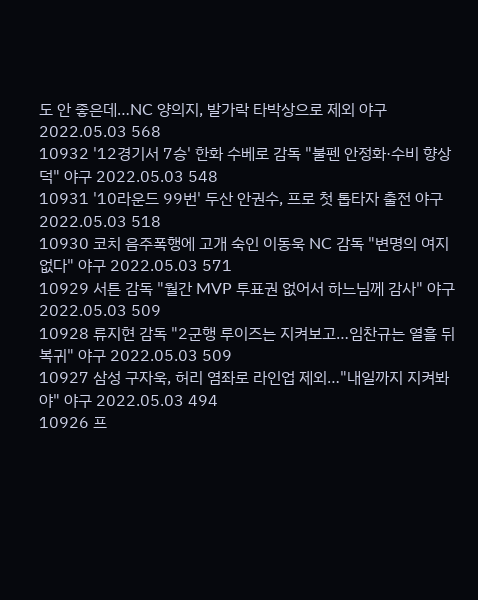도 안 좋은데…NC 양의지, 발가락 타박상으로 제외 야구 2022.05.03 568
10932 '12경기서 7승' 한화 수베로 감독 "불펜 안정화·수비 향상 덕" 야구 2022.05.03 548
10931 '10라운드 99번' 두산 안권수, 프로 첫 톱타자 출전 야구 2022.05.03 518
10930 코치 음주폭행에 고개 숙인 이동욱 NC 감독 "변명의 여지 없다" 야구 2022.05.03 571
10929 서튼 감독 "월간 MVP 투표권 없어서 하느님께 감사" 야구 2022.05.03 509
10928 류지현 감독 "2군행 루이즈는 지켜보고…임찬규는 열흘 뒤 복귀" 야구 2022.05.03 509
10927 삼성 구자욱, 허리 염좌로 라인업 제외…"내일까지 지켜봐야" 야구 2022.05.03 494
10926 프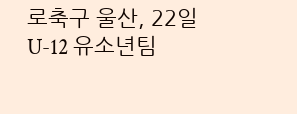로축구 울산, 22일 U-12 유소년팀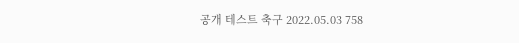공개 테스트 축구 2022.05.03 758